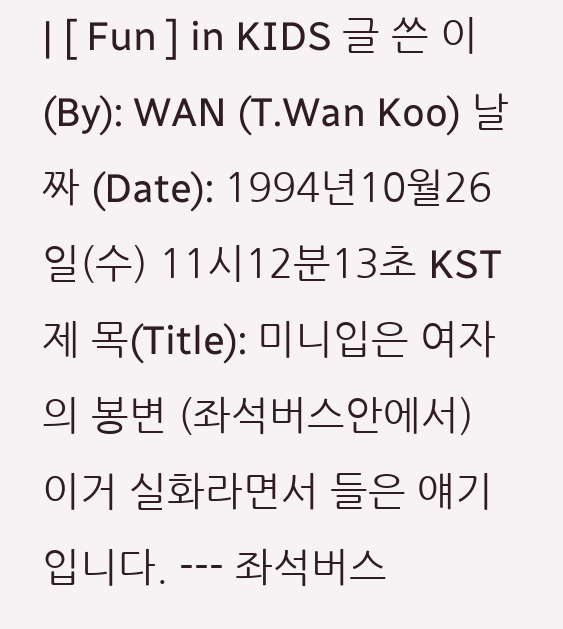| [ Fun ] in KIDS 글 쓴 이(By): WAN (T.Wan Koo) 날 짜 (Date): 1994년10월26일(수) 11시12분13초 KST 제 목(Title): 미니입은 여자의 봉변 (좌석버스안에서) 이거 실화라면서 들은 얘기입니다. --- 좌석버스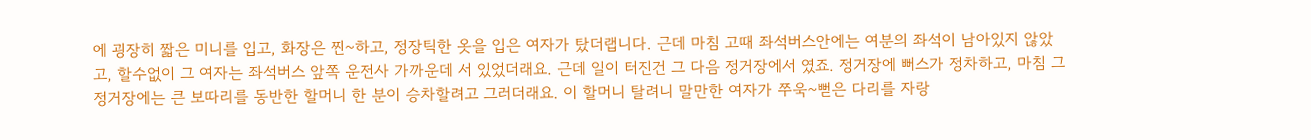에 굉장히 짧은 미니를 입고, 화장은 찐~하고, 정장틱한 옷을 입은 여자가 탔더랩니다. 근데 마침 고때 좌석버스안에는 여분의 좌석이 남아있지 않았고, 할수없이 그 여자는 좌석버스 앞쪽 운전사 가까운데 서 있었더래요. 근데 일이 터진건 그 다음 정거장에서 였죠. 정거장에 뻐스가 정차하고, 마침 그 정거장에는 큰 보따리를 동반한 할머니 한 분이 승차할려고 그러더래요. 이 할머니 탈려니 말만한 여자가 쭈욱~뻗은 다리를 자랑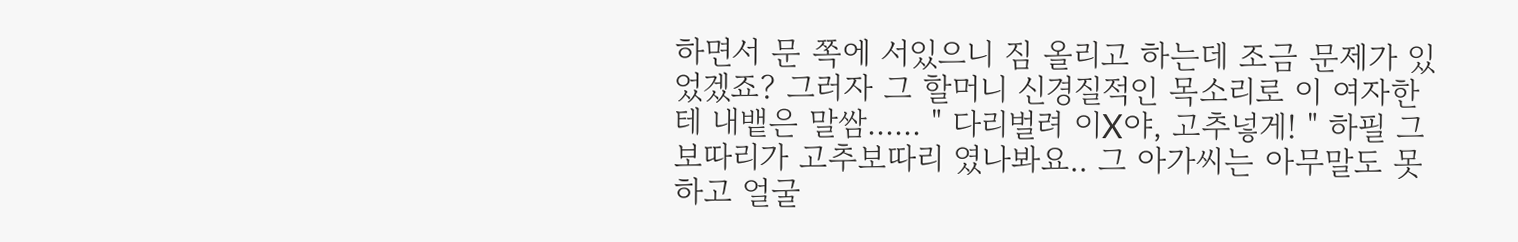하면서 문 쪽에 서있으니 짐 올리고 하는데 조금 문제가 있었겠죠? 그러자 그 할머니 신경질적인 목소리로 이 여자한테 내뱉은 말쌈...... " 다리벌려 이X야, 고추넣게! " 하필 그 보따리가 고추보따리 였나봐요.. 그 아가씨는 아무말도 못하고 얼굴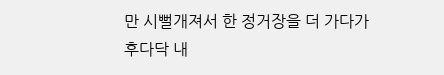만 시뻘개져서 한 정거장을 더 가다가 후다닥 내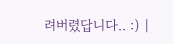려버렸답니다.. :) |